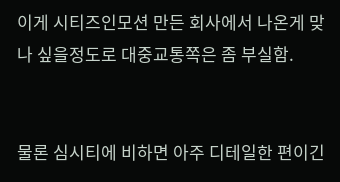이게 시티즈인모션 만든 회사에서 나온게 맞나 싶을정도로 대중교통쪽은 좀 부실함.


물론 심시티에 비하면 아주 디테일한 편이긴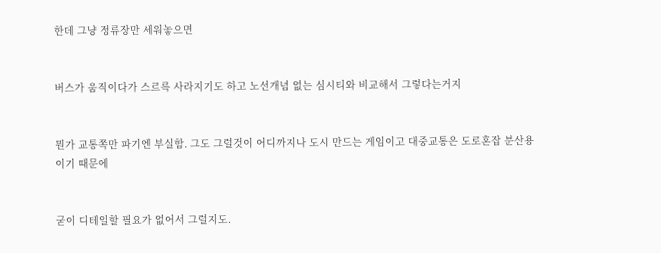한데 그냥 정류장만 세워놓으면


버스가 움직이다가 스르륵 사라지기도 하고 노선개념 없는 심시티와 비교해서 그렇다는거지


뭔가 교통쪽만 파기엔 부실함. 그도 그럴것이 어디까지나 도시 만드는 게임이고 대중교통은 도로혼잡 분산용이기 때문에


굳이 디테일할 필요가 없어서 그럴지도.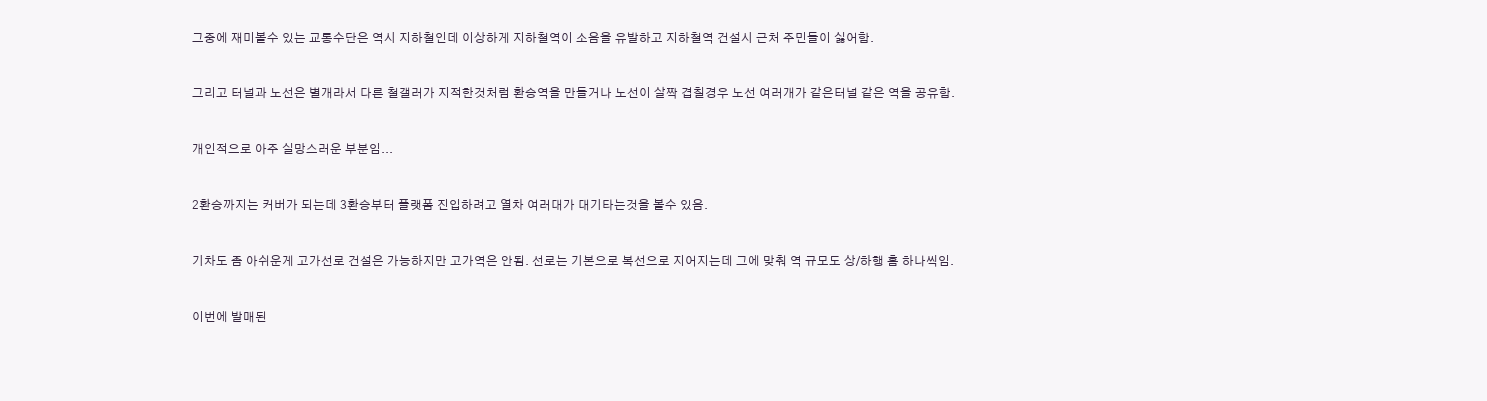그중에 재미볼수 있는 교통수단은 역시 지하철인데 이상하게 지하철역이 소음을 유발하고 지하철역 건설시 근처 주민들이 싫어함.


그리고 터널과 노선은 별개라서 다른 철갤러가 지적한것처럼 환승역을 만들거나 노선이 살짝 겹칠경우 노선 여러개가 같은터널 같은 역을 공유함.


개인적으로 아주 실망스러운 부분임...


2환승까지는 커버가 되는데 3환승부터 플랫폼 진입하려고 열차 여러대가 대기타는것을 볼수 있음.


기차도 좀 아쉬운게 고가선로 건설은 가능하지만 고가역은 안됨. 선로는 기본으로 복선으로 지어지는데 그에 맞춰 역 규모도 상/하행 홈 하나씩임.


이번에 발매된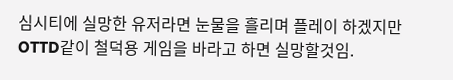심시티에 실망한 유저라면 눈물을 흘리며 플레이 하겠지만 OTTD같이 철덕용 게임을 바라고 하면 실망할것임.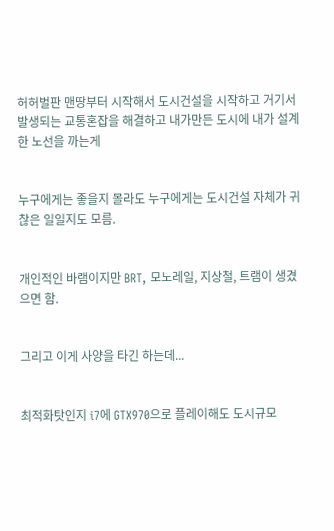허허벌판 맨땅부터 시작해서 도시건설을 시작하고 거기서 발생되는 교통혼잡을 해결하고 내가만든 도시에 내가 설계한 노선을 까는게


누구에게는 좋을지 몰라도 누구에게는 도시건설 자체가 귀찮은 일일지도 모름.


개인적인 바램이지만 BRT, 모노레일, 지상철, 트램이 생겼으면 함.


그리고 이게 사양을 타긴 하는데...


최적화탓인지 i7에 GTX970으로 플레이해도 도시규모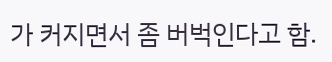가 커지면서 좀 버벅인다고 함.